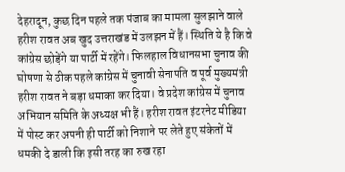देहरादून, कुछ दिन पहले तक पंजाब का मामला सुलझाने वाले हरीश रावत अब खुद उत्तराखंड में उलझन में हैं। स्थिति ये है कि वे कांग्रेस छोड़ेंगे या पार्टी में रहेंगे। फिलहाल विधानसभा चुनाव की घोषणा से ठीक पहले कांग्रेस में चुनावी सेनापति व पूर्व मुख्यमंत्री हरीश रावत ने बड़ा धमाका कर दिया। वे प्रदेश कांग्रेस में चुनाव अभियान समिति के अध्यक्ष भी हैं। हरीश रावत इंटरनेट मीडिया में पोस्ट कर अपनी ही पार्टी को निशाने पर लेते हुए संकेतों में धमकी दे डाली कि इसी तरह का रुख रहा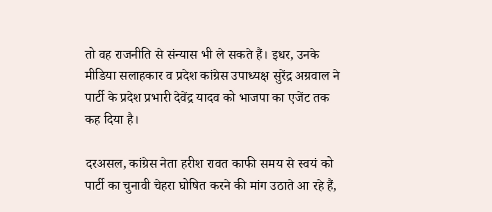तो वह राजनीति से संन्यास भी ले सकते हैं। इधर, उनके मीडिया सलाहकार व प्रदेश कांग्रेस उपाध्यक्ष सुरेंद्र अग्रवाल ने पार्टी के प्रदेश प्रभारी देवेंद्र यादव को भाजपा का एजेंट तक कह दिया है।

दरअसल, कांग्रेस नेता हरीश रावत काफी समय से स्वयं को पार्टी का चुनावी चेहरा घोषित करने की मांग उठाते आ रहे हैं,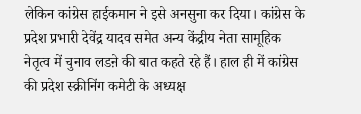लेकिन कांग्रेस हाईकमान ने इसे अनसुना कर दिया। कांग्रेस के प्रदेश प्रभारी देवेंद्र यादव समेत अन्य केंद्रीय नेता सामूहिक नेतृत्व में चुनाव लडऩे की बात कहते रहे हैं। हाल ही में कांग्रेस की प्रदेश स्क्रीनिंग कमेटी के अध्यक्ष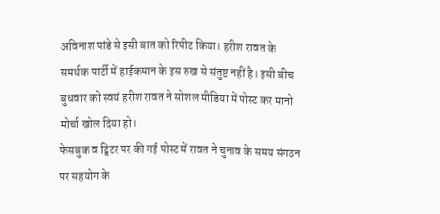अविनाश पांडे से इसी बात को रिपीट किया। हरीश रावत के समर्थक पार्टी में हाईकमान के इस रुख से संतुष्ट नहीं है। इसी बीच बुधवार को स्वयं हरीश रावत ने सोशल मीडिया में पोस्ट कर मानो मोर्चा खोल दिया हो।
फेसबुक व ट्विटर पर की गई पोस्ट में रावत ने चुनाव के समय संगठन पर सहयोग के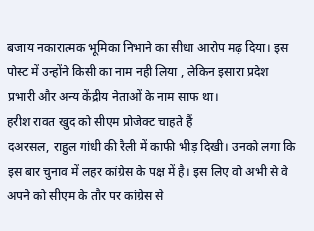बजाय नकारात्मक भूमिका निभाने का सीधा आरोप मढ़ दिया। इस पोस्ट में उन्होंने किसी का नाम नही लिया , लेकिन इसारा प्रदेश प्रभारी और अन्य केंद्रीय नेताओं के नाम साफ था।
हरीश रावत खुद को सीएम प्रोजेक्ट चाहते हैं
दअरसल, राहुल गांधी की रैली में काफी भीड़ दिखी। उनको लगा कि इस बार चुनाव में लहर कांग्रेस के पक्ष में है। इस लिए वो अभी से वे अपने को सीएम के तौर पर कांग्रेस से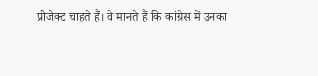प्रोजेक्ट चाहते हैं। वे मानते हैं कि कांग्रेस में उनका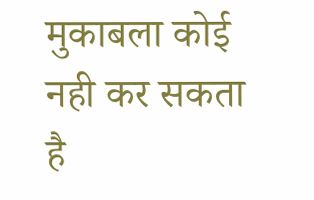मुकाबला कोई नही कर सकता है